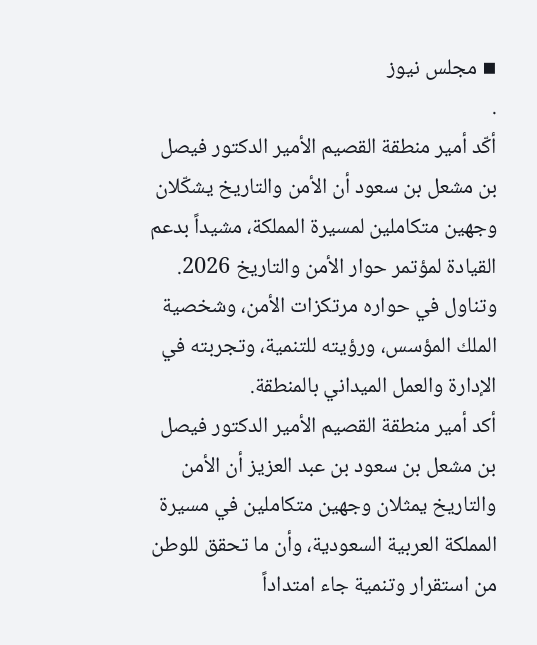▪ مجلس نيوز
.
أكّد أمير منطقة القصيم الأمير الدكتور فيصل بن مشعل بن سعود أن الأمن والتاريخ يشكّلان وجهين متكاملين لمسيرة المملكة، مشيداً بدعم القيادة لمؤتمر حوار الأمن والتاريخ 2026. وتناول في حواره مرتكزات الأمن، وشخصية الملك المؤسس، ورؤيته للتنمية، وتجربته في الإدارة والعمل الميداني بالمنطقة.
أكد أمير منطقة القصيم الأمير الدكتور فيصل بن مشعل بن سعود بن عبد العزيز أن الأمن والتاريخ يمثلان وجهين متكاملين في مسيرة المملكة العربية السعودية، وأن ما تحقق للوطن من استقرار وتنمية جاء امتداداً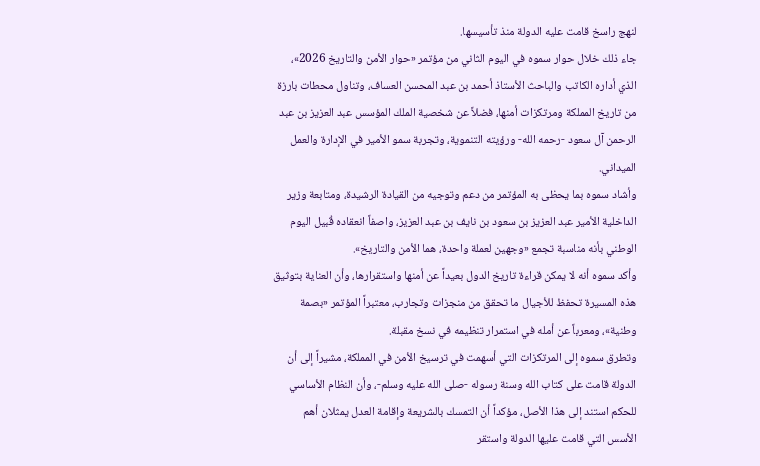لنهج راسخ قامت عليه الدولة منذ تأسيسها.
جاء ذلك خلال حوار سموه في اليوم الثاني من مؤتمر «حوار الأمن والتاريخ 2026»، الذي أداره الكاتب والباحث الأستاذ أحمد بن عبد المحسن العساف، وتناول محطات بارزة من تاريخ المملكة ومرتكزات أمنها، فضلاً عن شخصية الملك المؤسس عبد العزيز بن عبد الرحمن آل سعود -رحمه الله- ورؤيته التنموية، وتجربة سمو الأمير في الإدارة والعمل الميداني.
وأشاد سموه بما يحظى به المؤتمر من دعم وتوجيه من القيادة الرشيدة، ومتابعة وزير الداخلية الأمير عبد العزيز بن سعود بن نايف بن عبد العزيز، واصفاً انعقاده قُبيل اليوم الوطني بأنه مناسبة تجمع «وجهين لعملة واحدة، هما الأمن والتاريخ».
وأكد سموه أنه لا يمكن قراءة تاريخ الدول بعيداً عن أمنها واستقرارها، وأن العناية بتوثيق هذه المسيرة تحفظ للأجيال ما تحقق من منجزات وتجارب، معتبراً المؤتمر «بصمة وطنية»، ومعرباً عن أمله في استمرار تنظيمه في نسخ مقبلة.
وتطرق سموه إلى المرتكزات التي أسهمت في ترسيخ الأمن في المملكة، مشيراً إلى أن الدولة قامت على كتاب الله وسنة رسوله -صلى الله عليه وسلم-، وأن النظام الأساسي للحكم استند إلى هذا الأصل، مؤكداً أن التمسك بالشريعة وإقامة العدل يمثلان أهم الأسس التي قامت عليها الدولة واستقر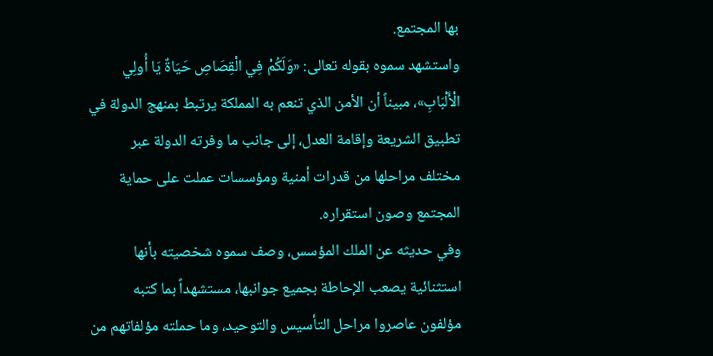بها المجتمع.
واستشهد سموه بقوله تعالى: «وَلَكُمْ فِي الْقِصَاصِ حَيَاةٌ يَا أُولِي الْأَلْبَابِ»، مبيناً أن الأمن الذي تنعم به المملكة يرتبط بمنهج الدولة في تطبيق الشريعة وإقامة العدل، إلى جانب ما وفرته الدولة عبر مختلف مراحلها من قدرات أمنية ومؤسسات عملت على حماية المجتمع وصون استقراره.
وفي حديثه عن الملك المؤسس، وصف سموه شخصيته بأنها استثنائية يصعب الإحاطة بجميع جوانبها، مستشهداً بما كتبه مؤلفون عاصروا مراحل التأسيس والتوحيد، وما حملته مؤلفاتهم من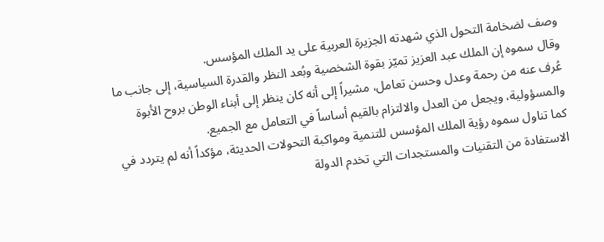وصف لضخامة التحول الذي شهدته الجزيرة العربية على يد الملك المؤسس.
وقال سموه إن الملك عبد العزيز تميّز بقوة الشخصية وبُعد النظر والقدرة السياسية، إلى جانب ما عُرف عنه من رحمة وعدل وحسن تعامل، مشيراً إلى أنه كان ينظر إلى أبناء الوطن بروح الأبوة والمسؤولية، ويجعل من العدل والالتزام بالقيم أساساً في التعامل مع الجميع.
كما تناول سموه رؤية الملك المؤسس للتنمية ومواكبة التحولات الحديثة، مؤكداً أنه لم يتردد في الاستفادة من التقنيات والمستجدات التي تخدم الدولة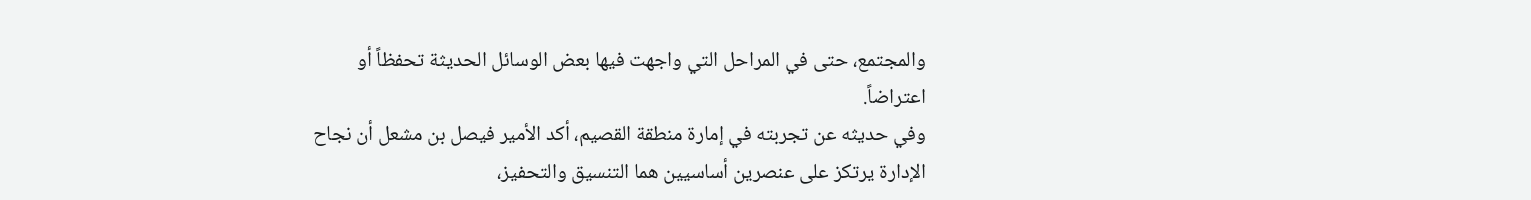والمجتمع، حتى في المراحل التي واجهت فيها بعض الوسائل الحديثة تحفظاً أو اعتراضاً.
وفي حديثه عن تجربته في إمارة منطقة القصيم، أكد الأمير فيصل بن مشعل أن نجاح الإدارة يرتكز على عنصرين أساسيين هما التنسيق والتحفيز،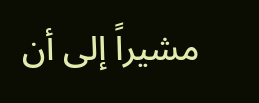مشيراً إلى أن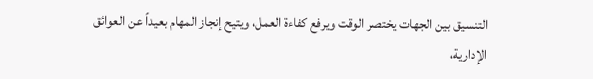التنسيق بين الجهات يختصر الوقت ويرفع كفاءة العمل، ويتيح إنجاز المهام بعيداً عن العوائق الإدارية،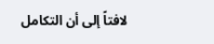لافتاً إلى أن التكامل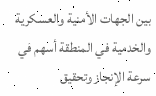بين الجهات الأمنية والعسكرية والخدمية في المنطقة أسهم في سرعة الإنجاز وتحقيق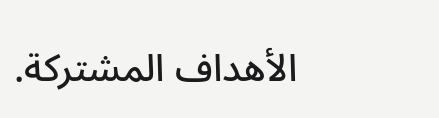الأهداف المشتركة.